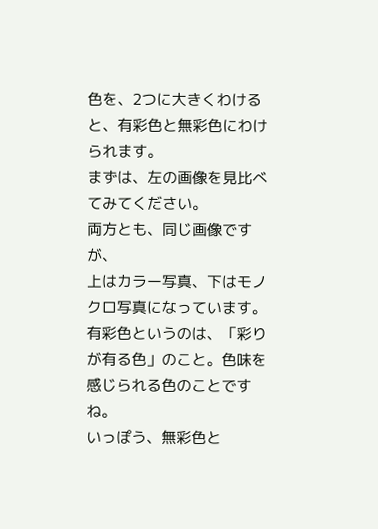色を、2つに大きくわけると、有彩色と無彩色にわけられます。
まずは、左の画像を見比べてみてください。
両方とも、同じ画像ですが、
上はカラー写真、下はモノクロ写真になっています。
有彩色というのは、「彩りが有る色」のこと。色味を感じられる色のことですね。
いっぽう、無彩色と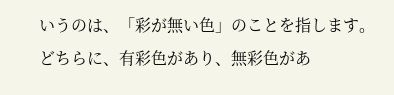いうのは、「彩が無い色」のことを指します。
どちらに、有彩色があり、無彩色があ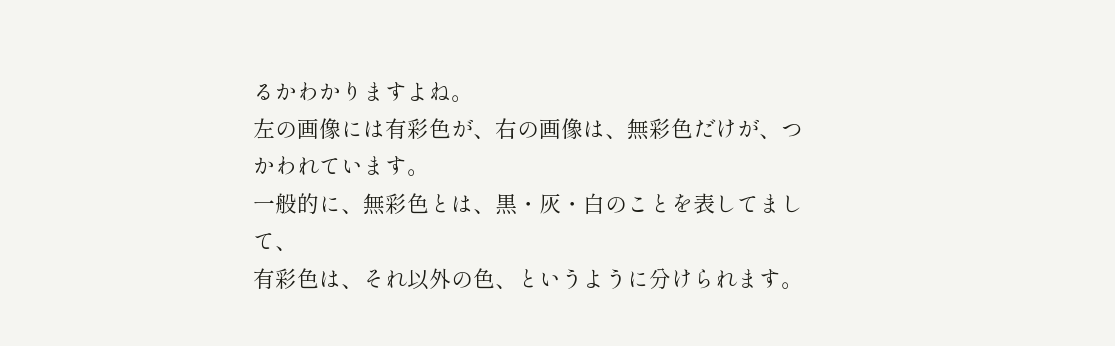るかわかりますよね。
左の画像には有彩色が、右の画像は、無彩色だけが、つかわれています。
一般的に、無彩色とは、黒・灰・白のことを表してまして、
有彩色は、それ以外の色、というように分けられます。